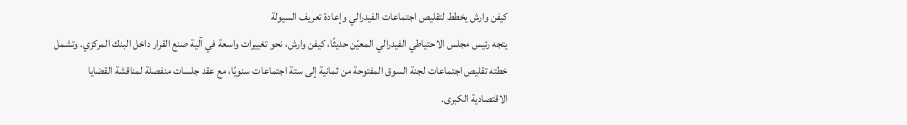كيفن وارش يخطط لتقليص اجتماعات الفيدرالي وإعادة تعريف السيولة
يتجه رئيس مجلس الاحتياطي الفيدرالي المعيّن حديثًا، كيفن وارش، نحو تغييرات واسعة في آلية صنع القرار داخل البنك المركزي. وتشمل خطته تقليص اجتماعات لجنة السوق المفتوحة من ثمانية إلى ستة اجتماعات سنويًا، مع عقد جلسات منفصلة لمناقشة القضايا الاقتصادية الكبرى.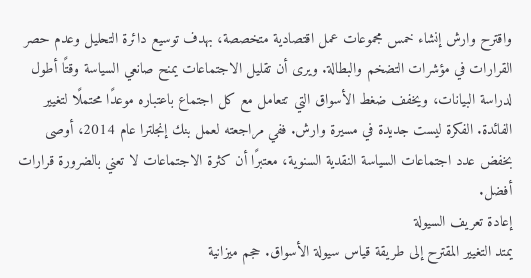واقترح وارش إنشاء خمس مجموعات عمل اقتصادية متخصصة، بهدف توسيع دائرة التحليل وعدم حصر القرارات في مؤشرات التضخم والبطالة. ويرى أن تقليل الاجتماعات يمنح صانعي السياسة وقتًا أطول لدراسة البيانات، ويخفف ضغط الأسواق التي تتعامل مع كل اجتماع باعتباره موعدًا محتملًا لتغيير الفائدة. الفكرة ليست جديدة في مسيرة وارش. ففي مراجعته لعمل بنك إنجلترا عام 2014، أوصى بخفض عدد اجتماعات السياسة النقدية السنوية، معتبرًا أن كثرة الاجتماعات لا تعني بالضرورة قرارات أفضل.
إعادة تعريف السيولة
يمتد التغيير المقترح إلى طريقة قياس سيولة الأسواق. حجم ميزانية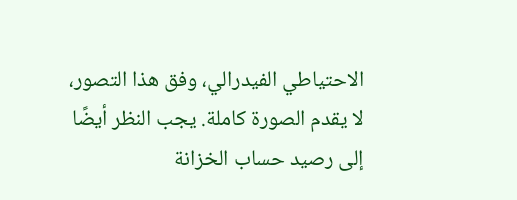الاحتياطي الفيدرالي، وفق هذا التصور، لا يقدم الصورة كاملة. يجب النظر أيضًا إلى رصيد حساب الخزانة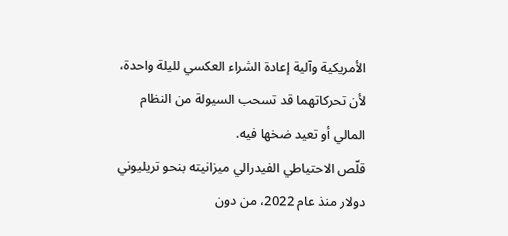الأمريكية وآلية إعادة الشراء العكسي لليلة واحدة، لأن تحركاتهما قد تسحب السيولة من النظام المالي أو تعيد ضخها فيه.
قلّص الاحتياطي الفيدرالي ميزانيته بنحو تريليوني دولار منذ عام 2022، من دون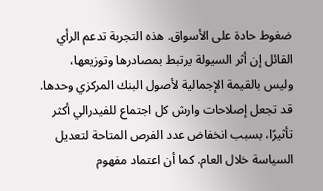ضغوط حادة على الأسواق. هذه التجربة تدعم الرأي القائل إن أثر السيولة يرتبط بمصادرها وتوزيعها، وليس بالقيمة الإجمالية لأصول البنك المركزي وحدها.
قد تجعل إصلاحات وارش كل اجتماع للفيدرالي أكثر تأثيرًا، بسبب انخفاض عدد الفرص المتاحة لتعديل السياسة خلال العام. كما أن اعتماد مفهوم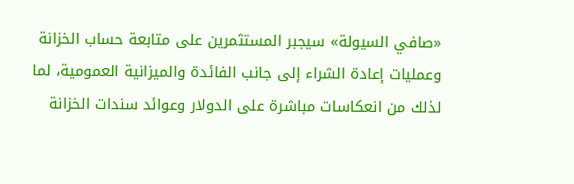«صافي السيولة» سيجبر المستثمرين على متابعة حساب الخزانة وعمليات إعادة الشراء إلى جانب الفائدة والميزانية العمومية، لما لذلك من انعكاسات مباشرة على الدولار وعوائد سندات الخزانة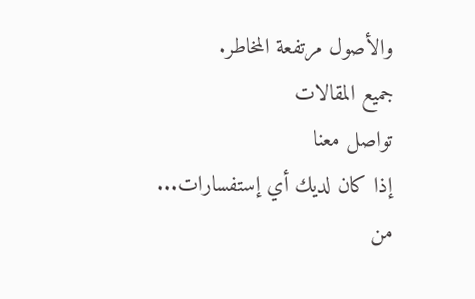والأصول مرتفعة المخاطر.
جميع المقالات
تواصل معنا
إذا كان لديك أي إستفسارات...
من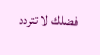فضلك لا تتردد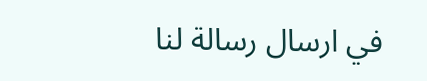في ارسال رسالة لنا